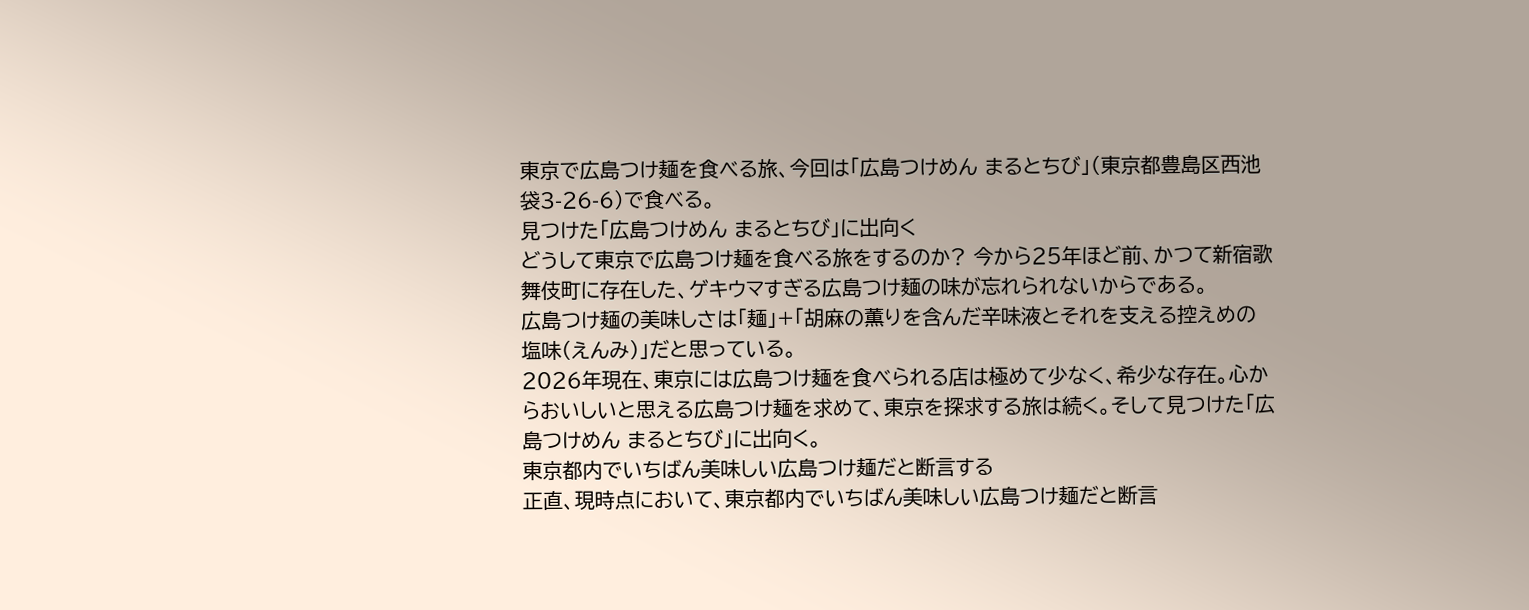東京で広島つけ麺を食べる旅、今回は「広島つけめん まるとちび」(東京都豊島区西池袋3-26-6)で食べる。
見つけた「広島つけめん まるとちび」に出向く
どうして東京で広島つけ麺を食べる旅をするのか? 今から25年ほど前、かつて新宿歌舞伎町に存在した、ゲキウマすぎる広島つけ麺の味が忘れられないからである。
広島つけ麺の美味しさは「麺」+「胡麻の薫りを含んだ辛味液とそれを支える控えめの塩味(えんみ)」だと思っている。
2026年現在、東京には広島つけ麺を食べられる店は極めて少なく、希少な存在。心からおいしいと思える広島つけ麺を求めて、東京を探求する旅は続く。そして見つけた「広島つけめん まるとちび」に出向く。
東京都内でいちばん美味しい広島つけ麺だと断言する
正直、現時点において、東京都内でいちばん美味しい広島つけ麺だと断言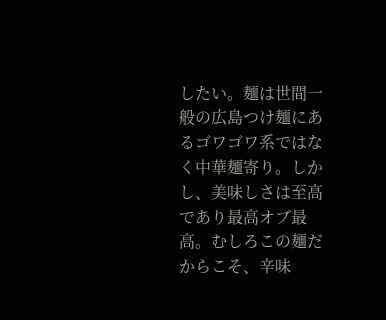したい。麺は世間一般の広島つけ麺にあるゴワゴワ系ではなく中華麺寄り。しかし、美味しさは至高であり最高オブ最高。むしろこの麺だからこそ、辛味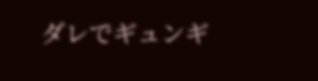ダレでギュンギ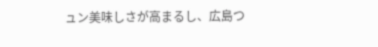ュン美味しさが高まるし、広島つ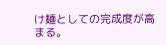け麺としての完成度が高まる。